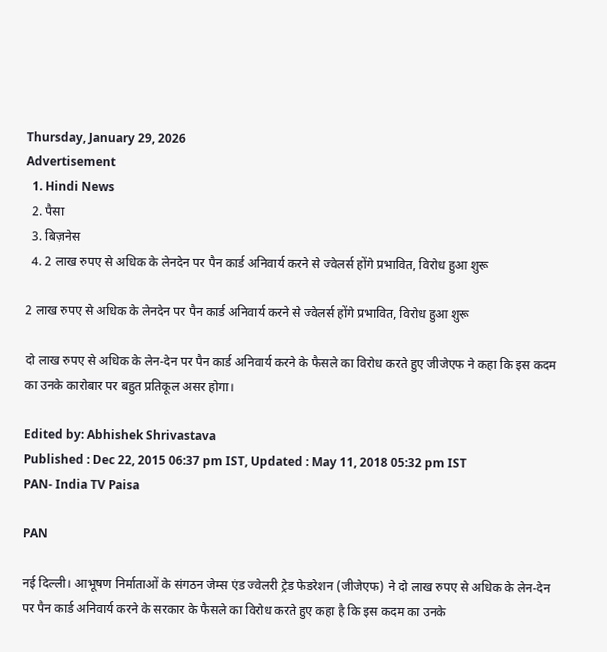Thursday, January 29, 2026
Advertisement
  1. Hindi News
  2. पैसा
  3. बिज़नेस
  4. 2 लाख रुपए से अधिक के लेनदेन पर पैन कार्ड अनिवार्य करने से ज्‍वेलर्स होंगे प्रभावित, विरोध हुआ शुरू

2 लाख रुपए से अधिक के लेनदेन पर पैन कार्ड अनिवार्य करने से ज्‍वेलर्स होंगे प्रभावित, विरोध हुआ शुरू

दो लाख रुपए से अधिक के लेन-देन पर पैन कार्ड अनिवार्य करने के फैसले का विरोध करते हुए जीजेएफ ने कहा कि इस कदम का उनके कारोबार पर बहुत प्रतिकूल असर होगा।

Edited by: Abhishek Shrivastava
Published : Dec 22, 2015 06:37 pm IST, Updated : May 11, 2018 05:32 pm IST
PAN- India TV Paisa

PAN

नई दिल्‍ली। आभूषण निर्माताओं के संगठन जेम्‍स एंड ज्‍वेलरी ट्रेड फेडरेशन (जीजेएफ) ने दो लाख रुपए से अधिक के लेन-देन पर पैन कार्ड अनिवार्य करने के सरकार के फैसले का विरोध करते हुए कहा है कि इस कदम का उनके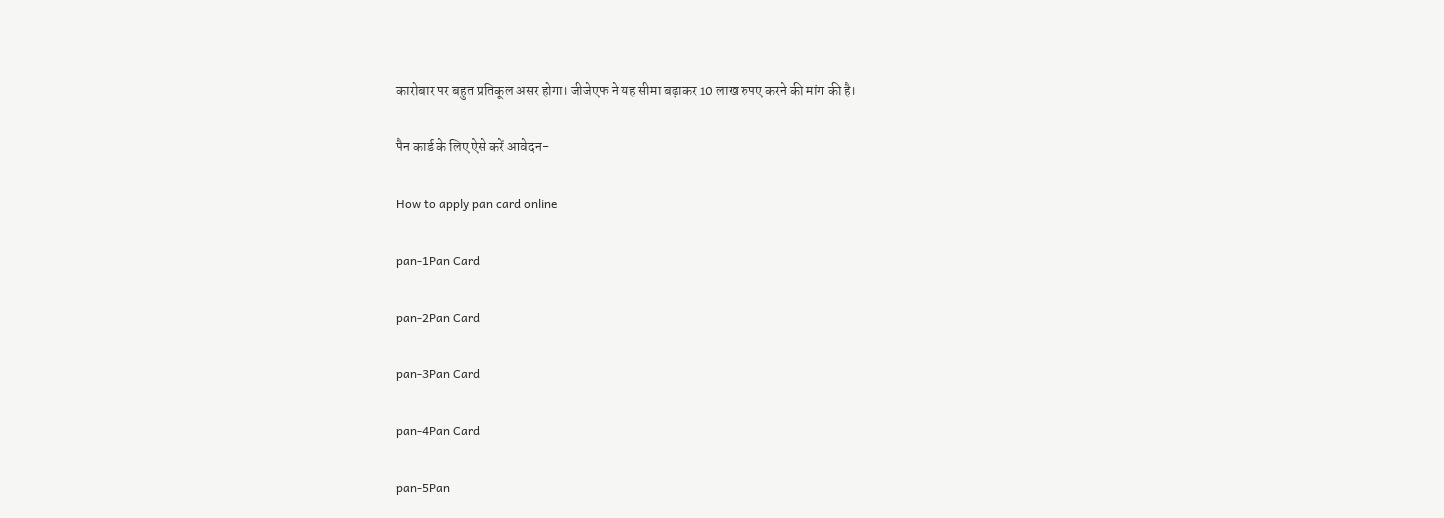कारोबार पर बहुत प्रतिकूल असर होगा। जीजेएफ ने यह सीमा बढ़ाकर 10 लाख रुपए करने की मांग की है।

पैन कार्ड के लिए ऐसे करें आवेदन-

How to apply pan card online

pan-1Pan Card

pan-2Pan Card

pan-3Pan Card

pan-4Pan Card

pan-5Pan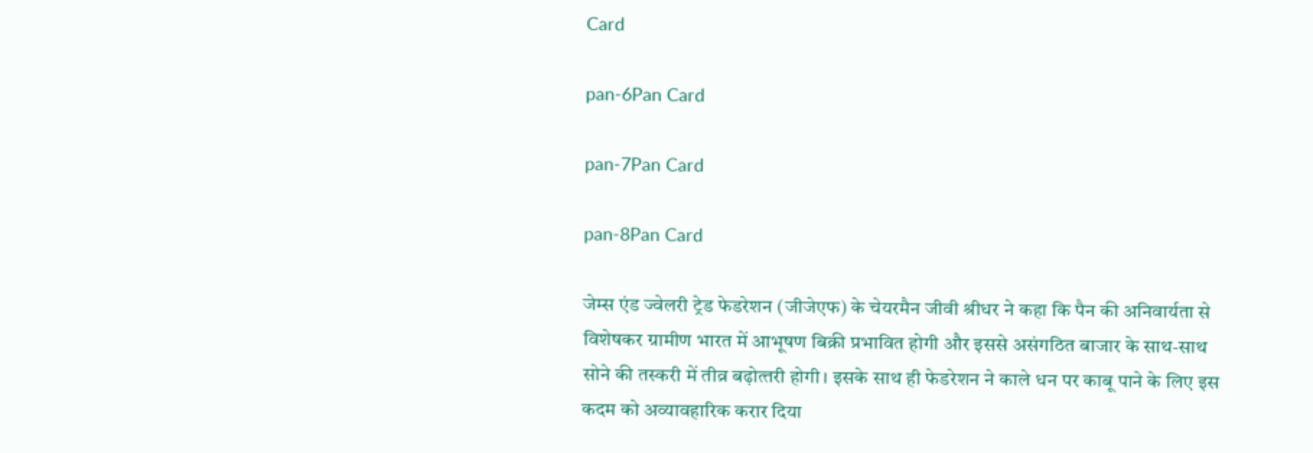Card

pan-6Pan Card

pan-7Pan Card

pan-8Pan Card

जेम्स एंड ज्‍वेलरी ट्रेड फेडरेशन (जीजेएफ) के चेयरमैन जीवी श्रीधर ने कहा कि पैन की अनिवार्यता से विशेषकर ग्रामीण भारत में आभूषण बिक्री प्रभावित होगी और इससे असंगठित बाजार के साथ-साथ सोने की तस्करी में तीव्र बढ़ोत्‍तरी होगी। इसके साथ ही फेडरेशन ने काले धन पर काबू पाने के लिए इस कदम को अव्यावहारिक करार दिया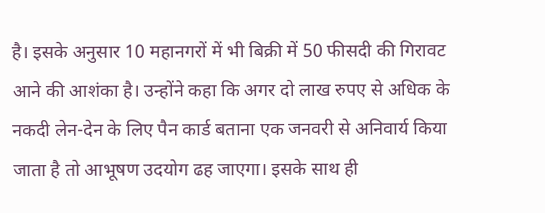है। इसके अनुसार 10 महानगरों में भी बिक्री में 50 फीसदी की गिरावट आने की आशंका है। उन्होंने कहा कि अगर दो लाख रुपए से अधिक के नकदी लेन-देन के लिए पैन कार्ड बताना एक जनवरी से अनिवार्य किया जाता है तो आभूषण उदयोग ढह जाएगा। इसके साथ ही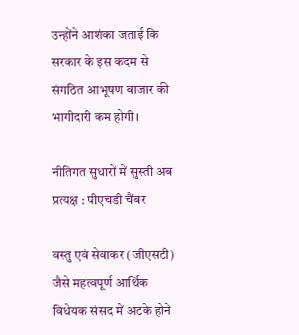उन्होंने आशंका जताई कि सरकार के इस कदम से संगठित आभूषण बाजार की भागीदारी कम होगी।

नीतिगत सुधारों में सुस्ती अब प्रत्यक्ष : पीएचडी चैंबर

वस्तु एवं सेवाकर (जीएसटी) जैसे महत्वपूर्ण आर्थिक विधेयक संसद में अटके होने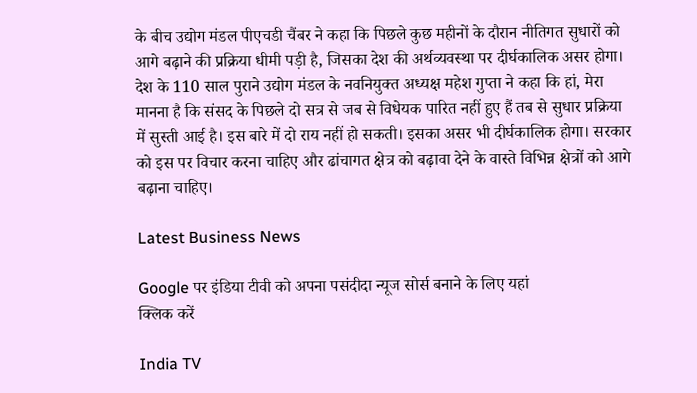के बीच उद्योग मंडल पीएचडी चैंबर ने कहा कि पिछले कुछ महीनों के दौरान नीतिगत सुधारों को आगे बढ़ाने की प्रक्रिया धीमी पड़ी है, जिसका देश की अर्थव्यवस्था पर दीर्घकालिक असर होगा।  देश के 110 साल पुराने उद्योग मंडल के नवनियुक्त अध्यक्ष महेश गुप्ता ने कहा कि हां, मेरा मानना है कि संसद के पिछले दो सत्र से जब से विधेयक पारित नहीं हुए हैं तब से सुधार प्रक्रिया में सुस्ती आई है। इस बारे में दो राय नहीं हो सकती। इसका असर भी दीर्घकालिक होगा। सरकार को इस पर विचार करना चाहिए और ढांचागत क्षेत्र को बढ़ावा देने के वास्ते विभिन्न क्षेत्रों को आगे बढ़ाना चाहिए।

Latest Business News

Google पर इंडिया टीवी को अपना पसंदीदा न्यूज सोर्स बनाने के लिए यहां
क्लिक करें

India TV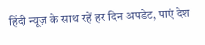हिंदी न्यूज़ के साथ रहें हर दिन अपडेट, पाएं देश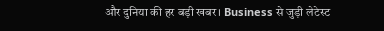और दुनिया की हर बड़ी खबर। Business से जुड़ी लेटेस्ट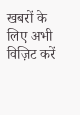खबरों के लिए अभी विज़िट करें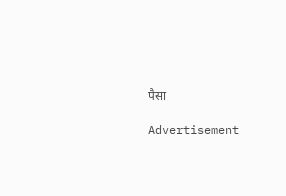पैसा

Advertisement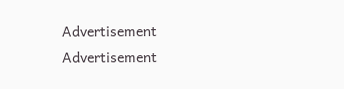Advertisement
Advertisement